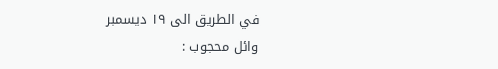في الطريق الى ١٩ ديسمبر
وائل محجوب :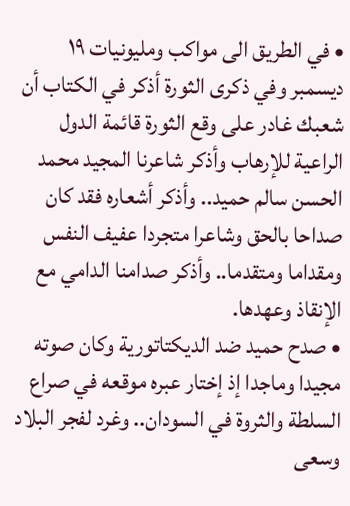• في الطريق الى مواكب ومليونيات ١٩ ديسمبر وفي ذكرى الثورة أذكر في الكتاب أن شعبك غادر على وقع الثورة قائمة الدول الراعية للإرهاب وأذكر شاعرنا المجيد محمد الحسن سالم حميد.. وأذكر أشعاره فقد كان صداحا بالحق وشاعرا متجردا عفيف النفس ومقداما ومتقدما.. وأذكر صدامنا الدامي مع الإنقاذ وعهدها.
• صدح حميد ضد الديكتاتورية وكان صوته مجيدا وماجدا إذ إختار عبره موقعه في صراع السلطة والثروة في السودان.. وغرد لفجر البلاد وسعى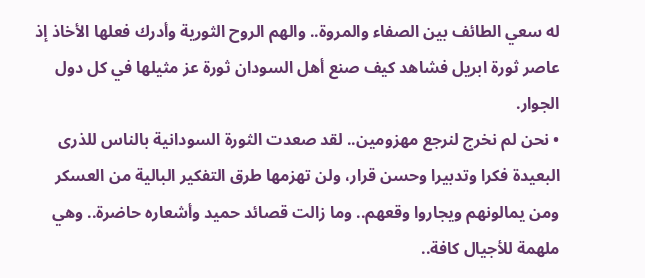له سعي الطائف بين الصفاء والمروة.. والهم الروح الثورية وأدرك فعلها الأخاذ إذ عاصر ثورة ابريل فشاهد كيف صنع أهل السودان ثورة عز مثيلها في كل دول الجوار.
• نحن لم نخرج لنرجع مهزومين.. لقد صعدت الثورة السودانية بالناس للذرى البعيدة فكرا وتدبيرا وحسن قرار، ولن تهزمها طرق التفكير البالية من العسكر ومن يمالونهم ويجاروا وقعهم.. وما زالت قصائد حميد وأشعاره حاضرة.. وهي ملهمة للأجيال كافة..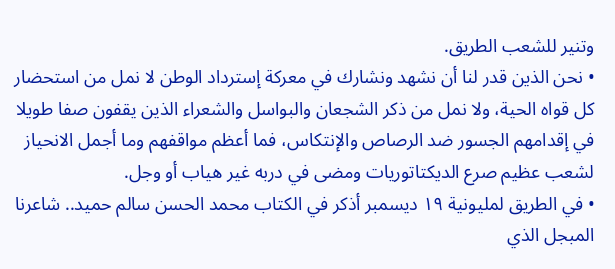وتنير للشعب الطريق.
• نحن الذين قدر لنا أن نشهد ونشارك في معركة إسترداد الوطن لا نمل من استحضار كل قواه الحية، ولا نمل من ذكر الشجعان والبواسل والشعراء الذين يقفون صفا طويلا في إقدامهم الجسور ضد الرصاص والإنتكاس، فما أعظم مواقفهم وما أجمل الانحياز لشعب عظيم صرع الديكتاتوريات ومضى في دربه غير هياب أو وجل.
• في الطريق لمليونية ١٩ ديسمبر أذكر في الكتاب محمد الحسن سالم حميد.. شاعرنا المبجل الذي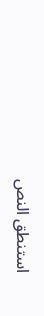استنطق النص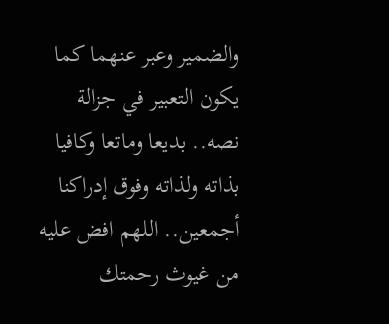والضمير وعبر عنهما كما يكون التعبير في جزالة نصه.. بديعا وماتعا وكافيا بذاته ولذاته وفوق إدراكنا أجمعين.. اللهم افض عليه من غيوث رحمتك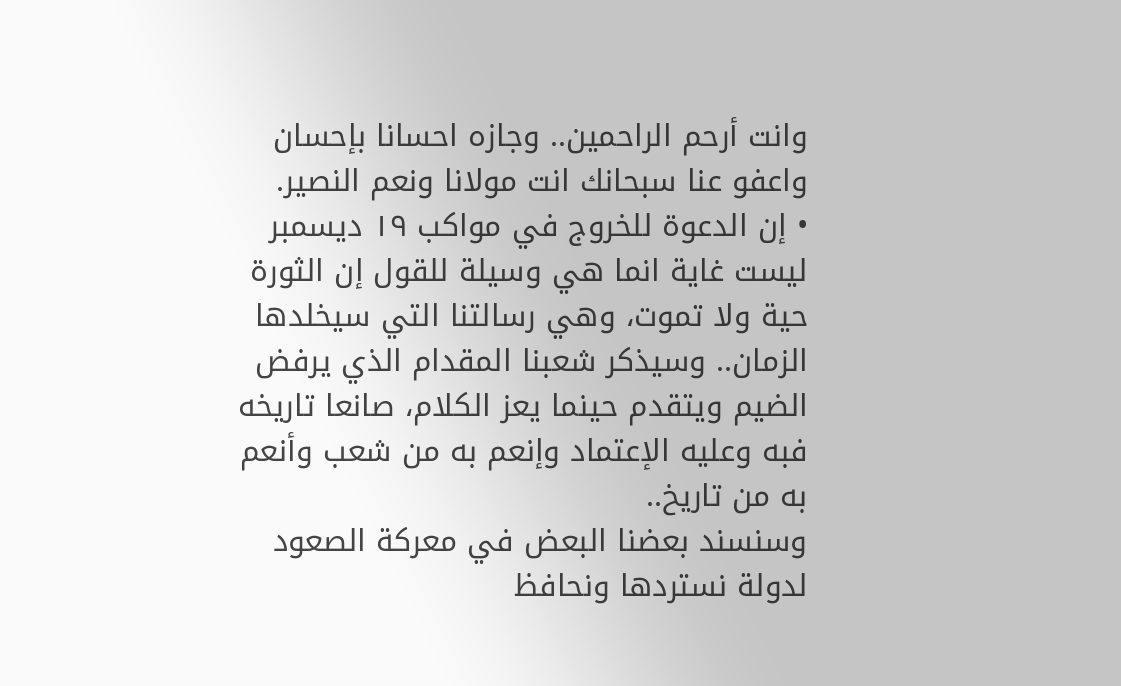وانت أرحم الراحمين.. وجازه احسانا بإحسان واعفو عنا سبحانك انت مولانا ونعم النصير.
• إن الدعوة للخروج في مواكب ١٩ ديسمبر ليست غاية انما هي وسيلة للقول إن الثورة حية ولا تموت، وهي رسالتنا التي سيخلدها الزمان.. وسيذكر شعبنا المقدام الذي يرفض الضيم ويتقدم حينما يعز الكلام، صانعا تاريخه فبه وعليه الإعتماد وإنعم به من شعب وأنعم به من تاريخ..
وسنسند بعضنا البعض في معركة الصعود لدولة نستردها ونحافظ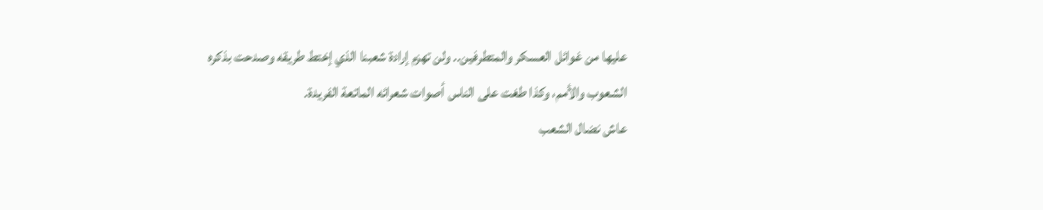عليها من غوائل العسكر والمتطرفين.. ولن تهزم إرادة شعبنا الذي إختط طريقه وصدحت بذكره الشعوب والأمم، وكذا طغت على الناس أصوات شعرائه الماتعة الفريدة.
عاش نضال الشعب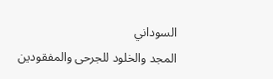السوداني
المجد والخلود للجرحى والمفقودين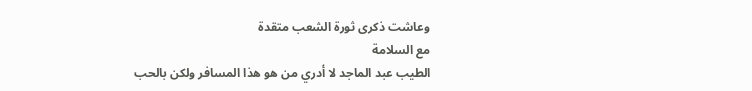وعاشت ذكرى ثورة الشعب متقدة
مع السلامة
الطيب عبد الماجد لا أدري من هو هذا المسافر ولكن بالحب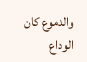والدموع كان الوداع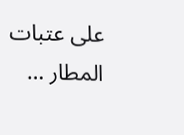على عتبات المطار …